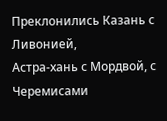Преклонились Казань с Ливонией,
Астра-хань с Мордвой, с Черемисами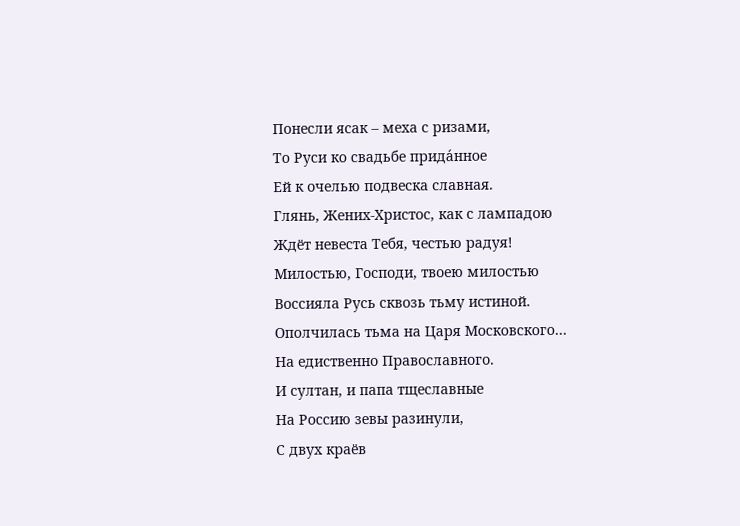Понесли ясак – меха с ризами,
То Руси ко свадьбе прида́нное
Ей к очелью подвеска славная.
Глянь, Жених-Христос, как с лампадою
Ждёт невеста Тебя, честью радуя!
Милостью, Господи, твоею милостью
Воссияла Русь сквозь тьму истиной.
Ополчилась тьма на Царя Московского…
На едиственно Православного.
И султан, и папа тщеславные
На Россию зевы разинули,
С двух краёв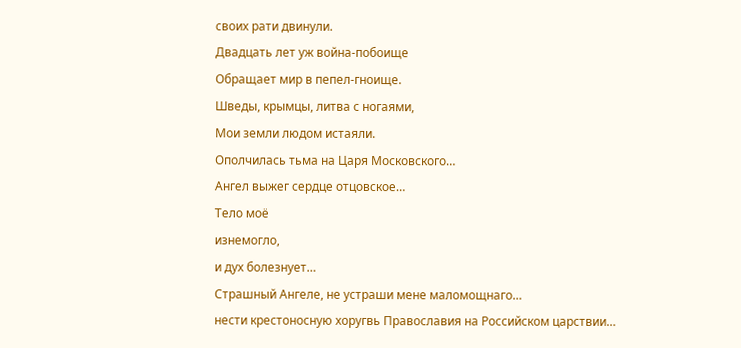своих рати двинули.
Двадцать лет уж война-побоище
Обращает мир в пепел-гноище.
Шведы, крымцы, литва с ногаями,
Мои земли людом истаяли.
Ополчилась тьма на Царя Московского…
Ангел выжег сердце отцовское…
Тело моё
изнемогло,
и дух болезнует…
Страшный Ангеле, не устраши мене маломощнаго…
нести крестоносную хоругвь Православия на Российском царствии…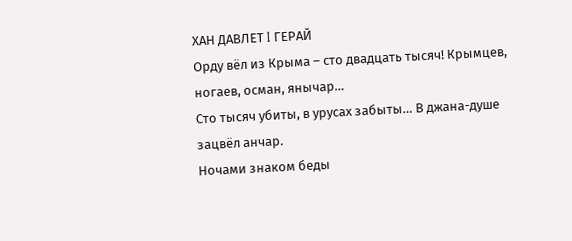ХАН ДАВЛЕТ I ГЕРАЙ
Орду вёл из Крыма – сто двадцать тысяч! Крымцев, ногаев, осман, янычар…
Сто тысяч убиты, в урусах забыты… В джана-душе зацвёл анчар.
Ночами знаком беды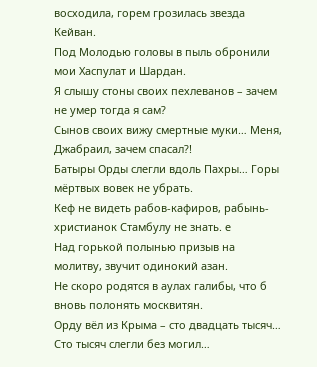восходила, горем грозилась звезда Кейван.
Под Молодью головы в пыль обронили мои Хаспулат и Шардан.
Я слышу стоны своих пехлеванов – зачем не умер тогда я сам?
Сынов своих вижу смертные муки… Меня, Джабраил, зачем спасал?!
Батыры Орды слегли вдоль Пахры… Горы мёртвых вовек не убрать.
Кеф не видеть рабов-кафиров, рабынь-христианок Стамбулу не знать. е
Над горькой полынью призыв на молитву, звучит одинокий азан.
Не скоро родятся в аулах галибы, что б вновь полонять москвитян.
Орду вёл из Крыма – сто двадцать тысяч… Сто тысяч слегли без могил…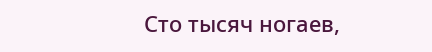Сто тысяч ногаев,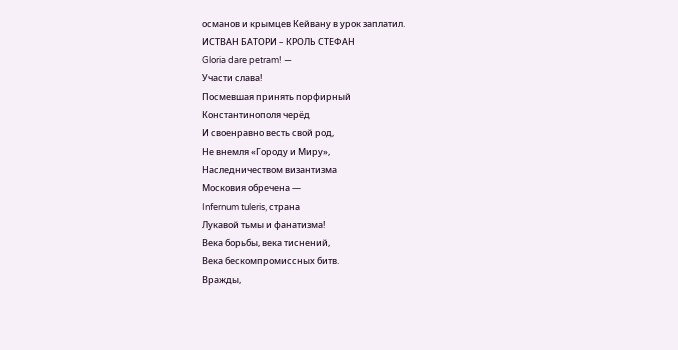османов и крымцев Кейвану в урок заплатил.
ИСТВАН БАТОРИ – КРОЛЬ СТЕФАН
Gloria dare petram! —
Участи слава!
Посмевшая принять порфирный
Константинополя черёд
И своенравно весть свой род,
Не внемля «Городу и Миру»,
Наследничеством византизма
Московия обречена —
Infernum tuleris, страна
Лукавой тьмы и фанатизма!
Века борьбы, века тиснений,
Века бескомпромиссных битв.
Вражды,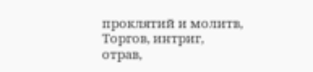проклятий и молитв,
Торгов, интриг, отрав,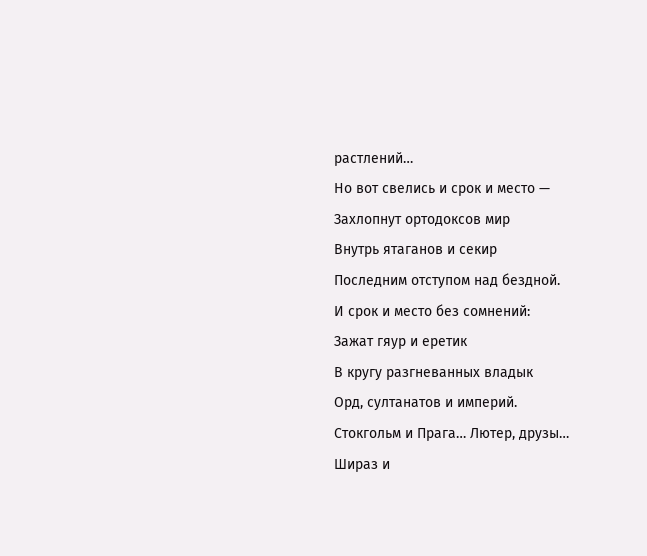растлений…
Но вот свелись и срок и место —
Захлопнут ортодоксов мир
Внутрь ятаганов и секир
Последним отступом над бездной.
И срок и место без сомнений:
Зажат гяур и еретик
В кругу разгневанных владык
Орд, султанатов и империй.
Стокгольм и Прага… Лютер, друзы…
Шираз и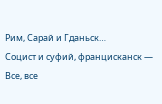Рим, Сарай и Гданьск…
Социст и суфий, францисканск —
Все, все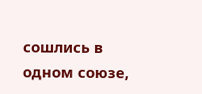сошлись в одном союзе,